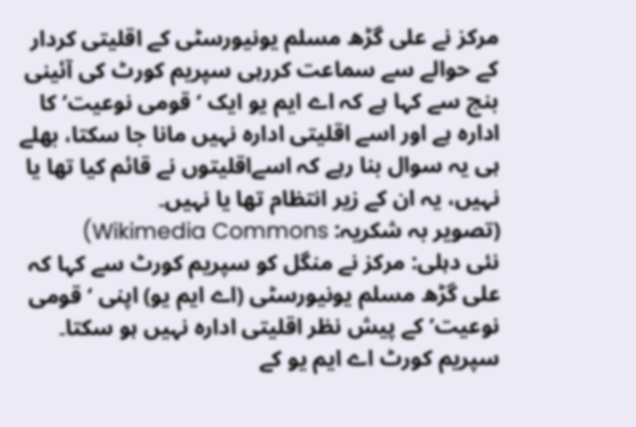مرکز نے علی گڑھ مسلم یونیورسٹی کے اقلیتی کردار کے حوالے سے سماعت کررہی سپریم کورٹ کی آئینی بنچ سے کہا ہے کہ اے ایم یو ایک ‘قومی نوعیت’ کا ادارہ ہے اور اسے اقلیتی ادارہ نہیں مانا جا سکتا، بھلے ہی یہ سوال بنا رہے کہ اسےاقلیتوں نے قائم کیا تھا یا نہیں، یہ ان کے زیر انتظام تھا یا نہیں۔
(تصویر بہ شکریہ: Wikimedia Commons)
نئی دہلی: مرکز نے منگل کو سپریم کورٹ سے کہا کہ علی گڑھ مسلم یونیورسٹی (اے ایم یو) اپنی ‘قومی نوعیت’ کے پیش نظر اقلیتی ادارہ نہیں ہو سکتا۔ سپریم کورٹ اے ایم یو کے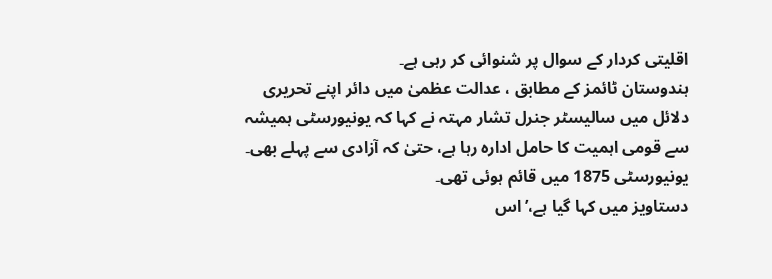اقلیتی کردار کے سوال پر شنوائی کر رہی ہے۔
ہندوستان ٹائمز کے مطابق ، عدالت عظمیٰ میں دائر اپنے تحریری دلائل میں سالیسٹر جنرل تشار مہتہ نے کہا کہ یونیورسٹی ہمیشہ سے قومی اہمیت کا حامل ادارہ رہا ہے، حتیٰ کہ آزادی سے پہلے بھی۔ یونیورسٹی 1875 میں قائم ہوئی تھی۔
دستاویز میں کہا گیا ہے،’اس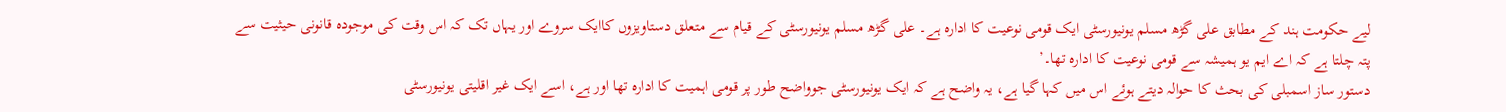لیے حکومت ہند کے مطابق علی گڑھ مسلم یونیورسٹی ایک قومی نوعیت کا ادارہ ہے۔ علی گڑھ مسلم یونیورسٹی کے قیام سے متعلق دستاویزوں کاایک سروے اور یہاں تک کہ اس وقت کی موجودہ قانونی حیثیت سے پتہ چلتا ہے کہ اے ایم یو ہمیشہ سے قومی نوعیت کا ادارہ تھا۔’
دستور ساز اسمبلی کی بحث کا حوالہ دیتے ہوئے اس میں کہا گیا ہے، یہ واضح ہے کہ ایک یونیورسٹی جوواضح طور پر قومی اہمیت کا ادارہ تھا اور ہے، اسے ایک غیر اقلیتی یونیورسٹی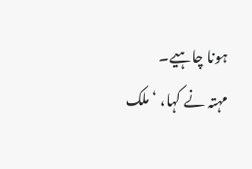ہونا چاہیے۔
مہتہ نے کہا، ‘ملک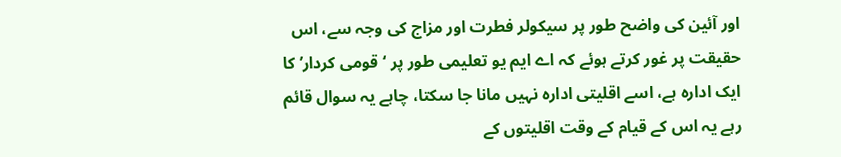اور آئین کی واضح طور پر سیکولر فطرت اور مزاج کی وجہ سے، اس حقیقت پر غور کرتے ہوئے کہ اے ایم یو تعلیمی طور پر ‘قومی کردار’ کا ایک ادارہ ہے، اسے اقلیتی ادارہ نہیں مانا جا سکتا، چاہے یہ سوال قائم رہے یہ اس کے قیام کے وقت اقلیتوں کے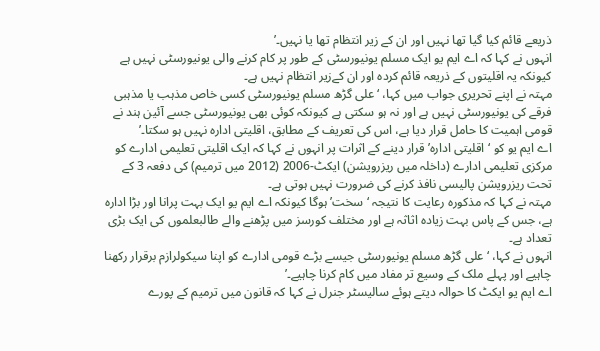ذریعے قائم کیا گیا تھا نہیں اور ان کے زیر انتظام تھا یا نہیں۔’
انہوں نے کہا کہ اے ایم یو ایک مسلم یونیورسٹی کے طور پر کام کرنے والی یونیورسٹی نہیں ہے کیونکہ یہ اقلیتوں کے ذریعہ قائم کردہ اور ان کےزیر انتظام نہیں ہے۔
مہتہ نے اپنے تحریری جواب میں کہا، ‘علی گڑھ مسلم یونیورسٹی کسی خاص مذہب یا مذہبی فرقے کی یونیورسٹی نہیں ہے اور نہ ہو سکتی ہے کیونکہ کوئی بھی یونیورسٹی جسے آئین ہند نے قومی اہمیت کا حامل قرار دیا ہے، اس کی تعریف کے مطابق، اقلیتی ادارہ نہیں ہو سکتا۔’
اے ایم یو کو ‘اقلیتی ادارہ’ قرار دینے کے اثرات پر انہوں نے کہا کہ ایک اقلیتی تعلیمی ادارے کو مرکزی تعلیمی ادارے (داخلہ میں ریزرویشن) ایکٹ-2006 (2012 میں ترمیم) کی دفعہ 3 کے تحت ریزرویشن پالیسی نافذ کرنے کی ضرورت نہیں ہوتی ہے۔
مہتہ نے کہا کہ مذکورہ رعایت کا نتیجہ ‘سخت’ ہوگا کیونکہ اے ایم یو ایک بہت پرانا اور بڑا ادارہ ہے، جس کے پاس بہت زیادہ اثاثہ ہے اور مختلف کورسز میں پڑھنے والے طالبعلموں کی ایک بڑی تعداد ہے۔
انہوں نے کہا، ‘علی گڑھ مسلم یونیورسٹی جیسے بڑے قومی ادارے کو اپنا سیکولرازم برقرار رکھنا چاہیے اور پہلے ملک کے وسیع تر مفاد میں کام کرنا چاہیے۔’
اے ایم یو ایکٹ کا حوالہ دیتے ہوئے سالیسٹر جنرل نے کہا کہ قانون میں ترمیم کے پورے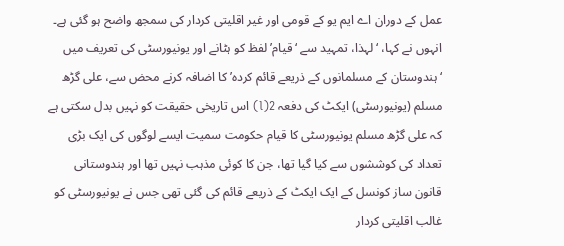عمل کے دوران اے ایم یو کے قومی اور غیر اقلیتی کردار کی سمجھ واضح ہو گئی ہے۔
انہوں نے کہا، ‘لہذا، تمہید سے ‘قیام’ لفظ کو ہٹانے اور یونیورسٹی کی تعریف میں ‘ہندوستان کے مسلمانوں کے ذریعے قائم کردہ’ کا اضافہ کرنے محض سے، علی گڑھ مسلم (یونیورسٹی) ایکٹ کی دفعہ 2(l) اس تاریخی حقیقت کو نہیں بدل سکتی ہے کہ علی گڑھ مسلم یونیورسٹی کا قیام حکومت سمیت ایسے لوگوں کی ایک بڑی تعداد کی کوششوں سے کیا گیا تھا، جن کا کوئی مذہب نہیں تھا اور ہندوستانی قانون ساز کونسل کے ایک ایکٹ کے ذریعے قائم کی گئی تھی جس نے یونیورسٹی کو غالب اقلیتی کردار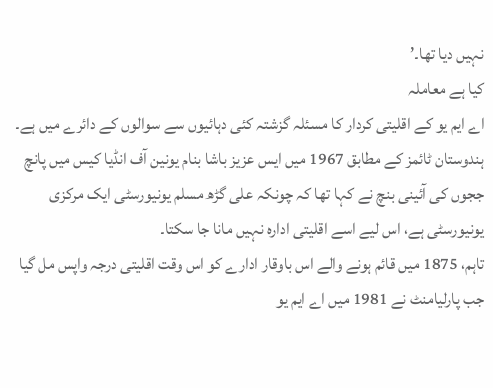نہیں دیا تھا۔’
کیا ہے معاملہ
اے ایم یو کے اقلیتی کردار کا مسئلہ گزشتہ کئی دہائیوں سے سوالوں کے دائرے میں ہے۔
ہندوستان ٹائمز کے مطابق 1967 میں ایس عزیز باشا بنام یونین آف انڈیا کیس میں پانچ ججوں کی آئینی بنچ نے کہا تھا کہ چونکہ علی گڑھ مسلم یونیورسٹی ایک مرکزی یونیورسٹی ہے، اس لیے اسے اقلیتی ادارہ نہیں مانا جا سکتا۔
تاہم، 1875 میں قائم ہونے والے اس باوقار ادارے کو اس وقت اقلیتی درجہ واپس مل گیا جب پارلیامنٹ نے 1981 میں اے ایم یو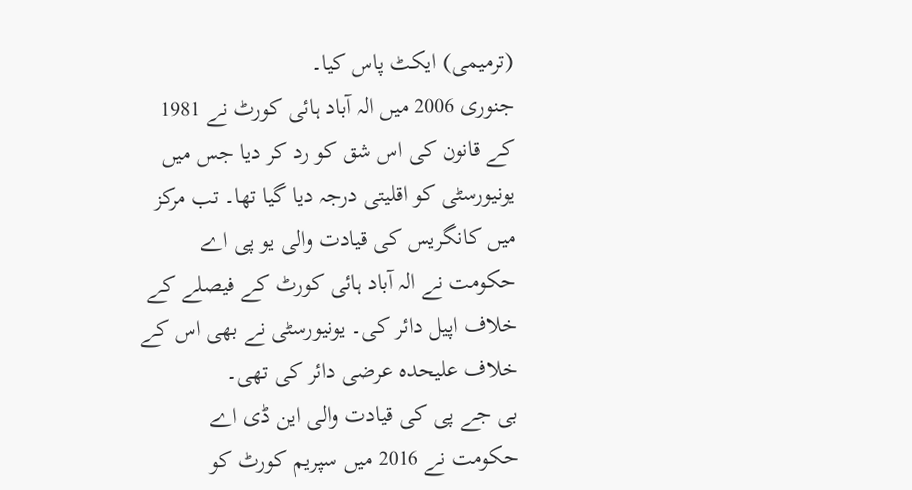(ترمیمی) ایکٹ پاس کیا۔
جنوری 2006 میں الہ آباد ہائی کورٹ نے 1981 کے قانون کی اس شق کو رد کر دیا جس میں یونیورسٹی کو اقلیتی درجہ دیا گیا تھا۔ تب مرکز میں کانگریس کی قیادت والی یو پی اے حکومت نے الہ آباد ہائی کورٹ کے فیصلے کے خلاف اپیل دائر کی۔ یونیورسٹی نے بھی اس کے خلاف علیحدہ عرضی دائر کی تھی۔
بی جے پی کی قیادت والی این ڈی اے حکومت نے 2016 میں سپریم کورٹ کو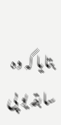بتایا کہ وہ سابقہ یو پی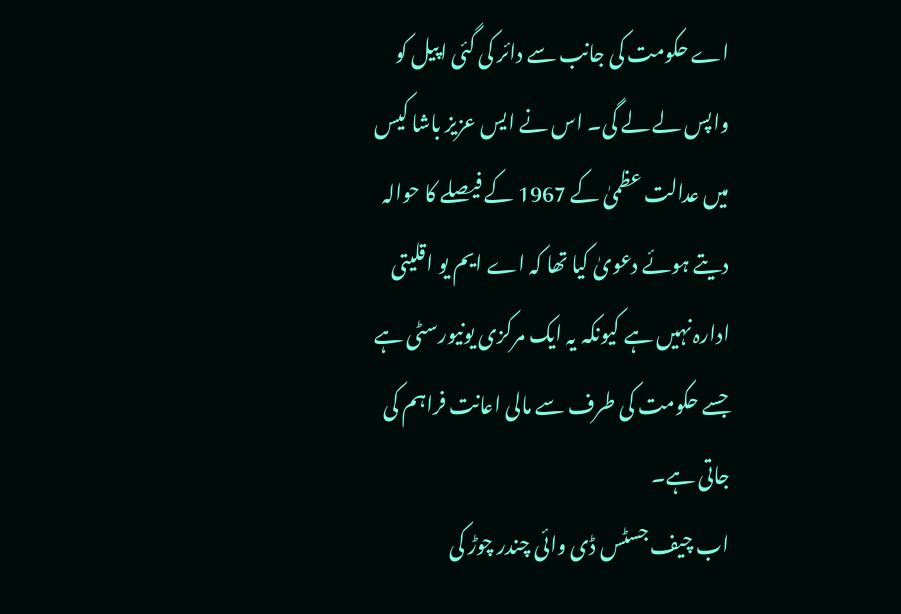اے حکومت کی جانب سے دائر کی گئی اپیل کو واپس لے لے گی۔ اس نے ایس عزیز باشا کیس میں عدالت عظمیٰ کے 1967 کے فیصلے کا حوالہ دیتے ہوئے دعویٰ کیا تھا کہ اے ایم یو اقلیتی ادارہ نہیں ہے کیونکہ یہ ایک مرکزی یونیورسٹی ہے جسے حکومت کی طرف سے مالی اعانت فراہم کی جاتی ہے۔
اب چیف جسٹس ڈی وائی چندر چوڑ کی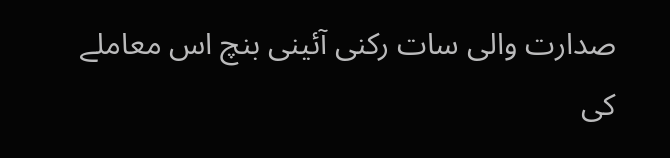صدارت والی سات رکنی آئینی بنچ اس معاملے کی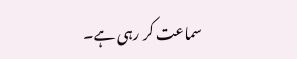سماعت کر رہی ہے۔